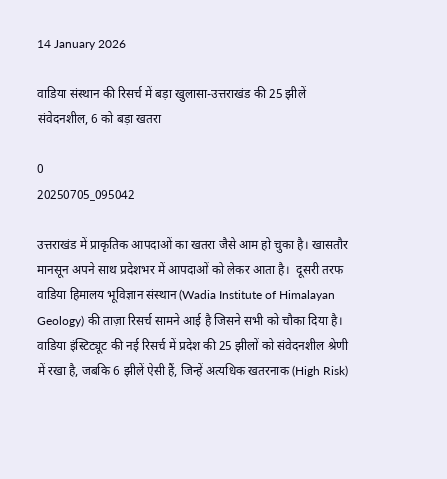14 January 2026

वाडिया संस्थान की रिसर्च में बड़ा खुलासा-उत्तराखंड की 25 झीलें संवेदनशील, 6 को बड़ा खतरा

0
20250705_095042

उत्तराखंड में प्राकृतिक आपदाओं का खतरा जैसे आम हो चुका है। खासतौर मानसून अपने साथ प्रदेशभर में आपदाओं को लेकर आता है।  दूसरी तरफ वाडिया हिमालय भूविज्ञान संस्थान (Wadia Institute of Himalayan Geology) की ताज़ा रिसर्च सामने आई है जिसने सभी को चौका दिया है। वाडिया इंस्टिट्यूट की नई रिसर्च में प्रदेश की 25 झीलों को संवेदनशील श्रेणी में रखा है, जबकि 6 झीलें ऐसी हैं, जिन्हें अत्यधिक खतरनाक (High Risk)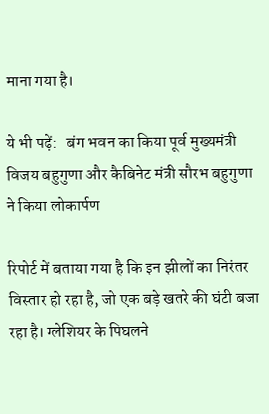माना गया है।

ये भी पढ़ें:   बंग भवन का किया पूर्व मुख्यमंत्री विजय बहुगुणा और कैबिनेट मंत्री सौरभ बहुगुणा ने किया लोकार्पण

रिपोर्ट में बताया गया है कि इन झीलों का निरंतर विस्तार हो रहा है, जो एक बड़े खतरे की घंटी बजा रहा है। ग्लेशियर के पिघलने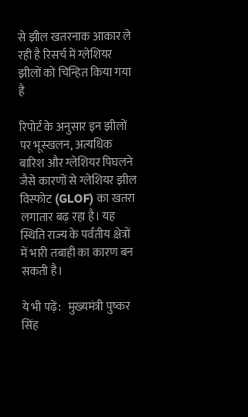से झील खतरनाक आकार ले रही है रिसर्च में ग्लेशियर झीलों को चिन्हित किया गया है

रिपोर्ट के अनुसार इन झीलों पर भूस्खलन, अत्यधिक बारिश और ग्लेशियर पिघलने जैसे कारणों से ग्लेशियर झील विस्फोट (GLOF) का खतरा लगातार बढ़ रहा है। यह स्थिति राज्य के पर्वतीय क्षेत्रों में भारी तबाही का कारण बन सकती है।

ये भी पढ़ें:   मुख्यमंत्री पुष्कर सिंह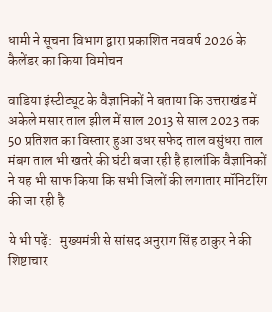धामी ने सूचना विभाग द्वारा प्रकाशित नववर्ष 2026 के कैलेंडर का किया विमोचन

वाडिया इंस्टीट्यूट के वैज्ञानिकों ने बताया कि उत्तराखंड में अकेले मसार ताल झील में साल 2013 से साल 2023 तक 50 प्रतिशत का विस्तार हुआ उधर सफेद ताल वसुंधरा ताल मंबग ताल भी खतरे की घंटी बजा रही है हालांकि वैज्ञानिकों ने यह भी साफ किया कि सभी जिलों की लगातार मॉनिटरिंग की जा रही है

ये भी पढ़ें:   मुख्यमंत्री से सांसद अनुराग सिंह ठाकुर ने की शिष्टाचार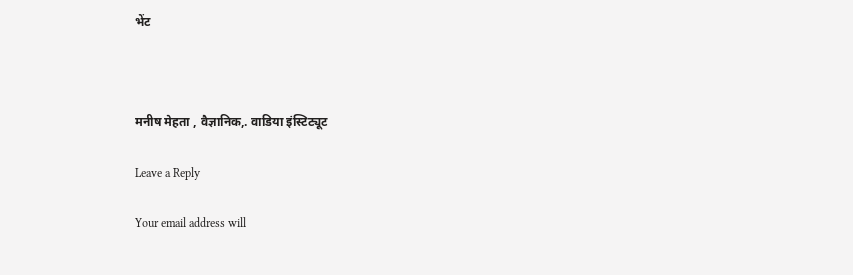भेंट



मनीष मेहता , वैज्ञानिक,. वाडिया इंस्टिट्यूट

Leave a Reply

Your email address will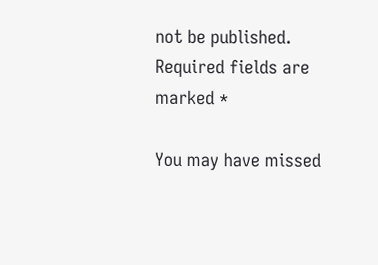not be published. Required fields are marked *

You may have missed